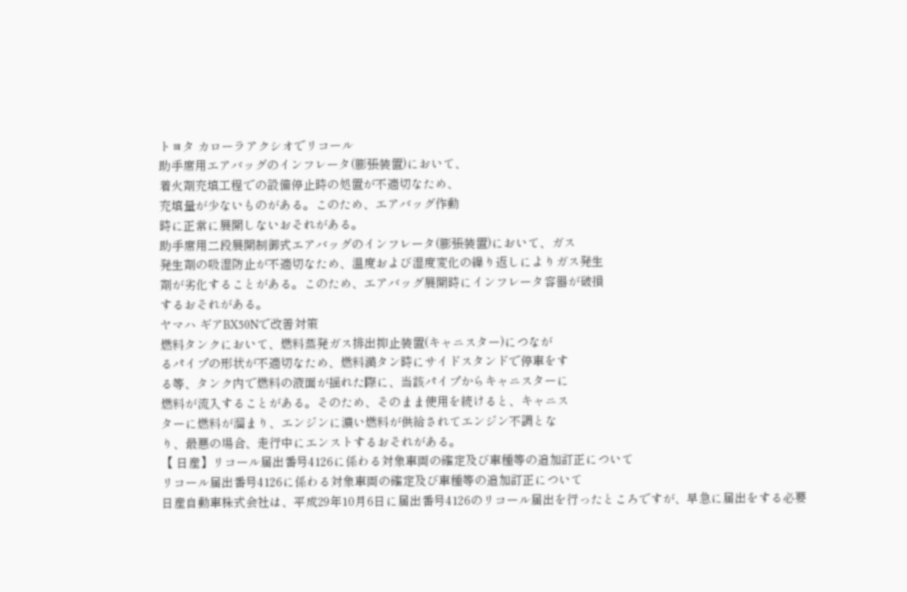トヨタ カローラアクシオでリコール
助手席用エアバッグのインフレータ(膨張装置)において、
着火剤充填工程での設備停止時の処置が不適切なため、
充填量が少ないものがある。このため、エアバッグ作動
時に正常に展開しないおそれがある。
助手席用二段展開制御式エアバッグのインフレータ(膨張装置)において、ガス
発生剤の吸湿防止が不適切なため、温度および湿度変化の繰り返しによりガス発生
剤が劣化することがある。このため、エアバッグ展開時にインフレータ容器が破損
するおそれがある。
ヤマハ ギアBX50Nで改善対策
燃料タンクにおいて、燃料蒸発ガス排出抑止装置(キャニスター)につなが
るパイプの形状が不適切なため、燃料満タン時にサイドスタンドで停車をす
る等、タンク内で燃料の液面が揺れた際に、当該パイプからキャニスターに
燃料が流入することがある。そのため、そのまま使用を続けると、キャニス
ターに燃料が溜まり、エンジンに濃い燃料が供給されてエンジン不調とな
り、最悪の場合、走行中にエンストするおそれがある。
【 日産】リコール届出番号4126に係わる対象車両の確定及び車種等の追加訂正について
リコール届出番号4126に係わる対象車両の確定及び車種等の追加訂正について
日産自動車株式会社は、平成29年10月6日に届出番号4126のリコール届出を行ったところですが、早急に届出をする必要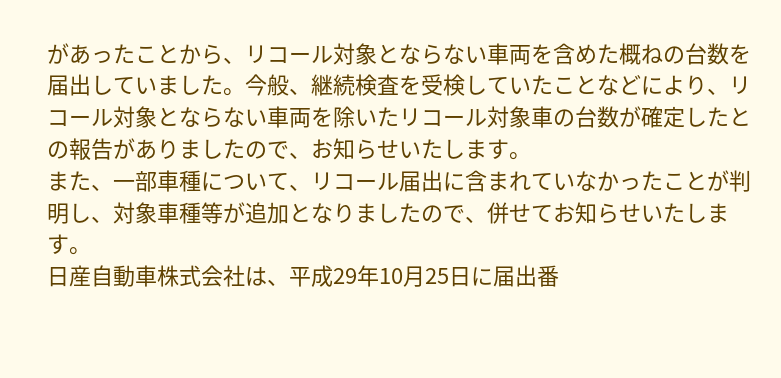があったことから、リコール対象とならない車両を含めた概ねの台数を届出していました。今般、継続検査を受検していたことなどにより、リコール対象とならない車両を除いたリコール対象車の台数が確定したとの報告がありましたので、お知らせいたします。
また、一部車種について、リコール届出に含まれていなかったことが判明し、対象車種等が追加となりましたので、併せてお知らせいたします。
日産自動車株式会社は、平成29年10月25日に届出番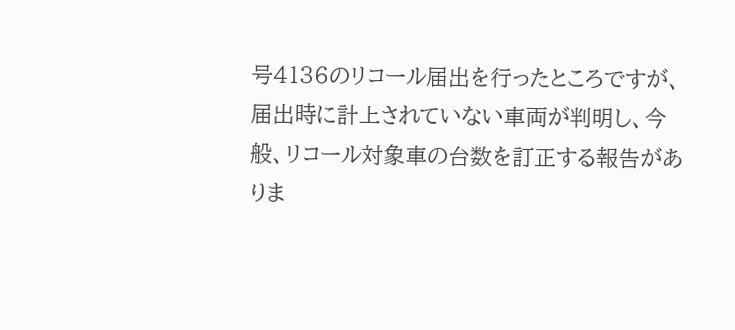号4136のリコール届出を行ったところですが、届出時に計上されていない車両が判明し、今般、リコール対象車の台数を訂正する報告がありま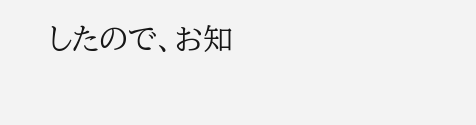したので、お知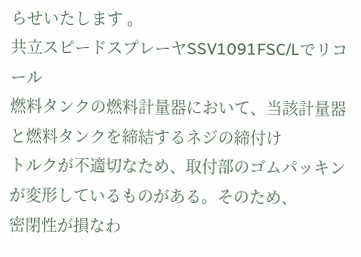らせいたします 。
共立スピードスプレーヤSSV1091FSC/Lでリコール
燃料タンクの燃料計量器において、当該計量器と燃料タンクを締結するネジの締付け
トルクが不適切なため、取付部のゴムパッキンが変形しているものがある。そのため、
密閉性が損なわ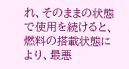れ、そのままの状態で使用を続けると、燃料の搭載状態により、最悪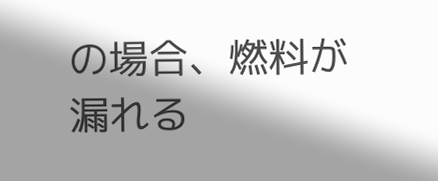の場合、燃料が漏れる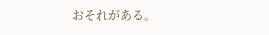おそれがある。